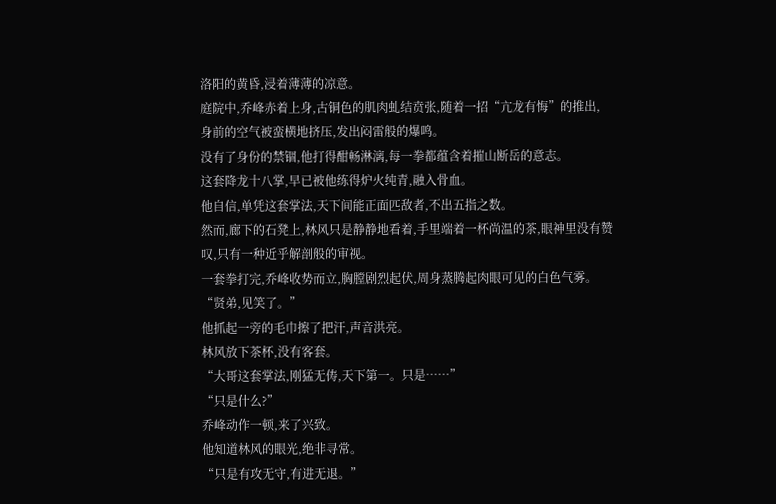洛阳的黄昏,浸着薄薄的凉意。
庭院中,乔峰赤着上身,古铜色的肌肉虬结贲张,随着一招“亢龙有悔”的推出,
身前的空气被蛮横地挤压,发出闷雷般的爆鸣。
没有了身份的禁锢,他打得酣畅淋漓,每一拳都蕴含着摧山断岳的意志。
这套降龙十八掌,早已被他练得炉火纯青,融入骨血。
他自信,单凭这套掌法,天下间能正面匹敌者,不出五指之数。
然而,廊下的石凳上,林风只是静静地看着,手里端着一杯尚温的茶,眼神里没有赞叹,只有一种近乎解剖般的审视。
一套拳打完,乔峰收势而立,胸膛剧烈起伏,周身蒸腾起肉眼可见的白色气雾。
“贤弟,见笑了。”
他抓起一旁的毛巾擦了把汗,声音洪亮。
林风放下茶杯,没有客套。
“大哥这套掌法,刚猛无俦,天下第一。只是……”
“只是什么?”
乔峰动作一顿,来了兴致。
他知道林风的眼光,绝非寻常。
“只是有攻无守,有进无退。”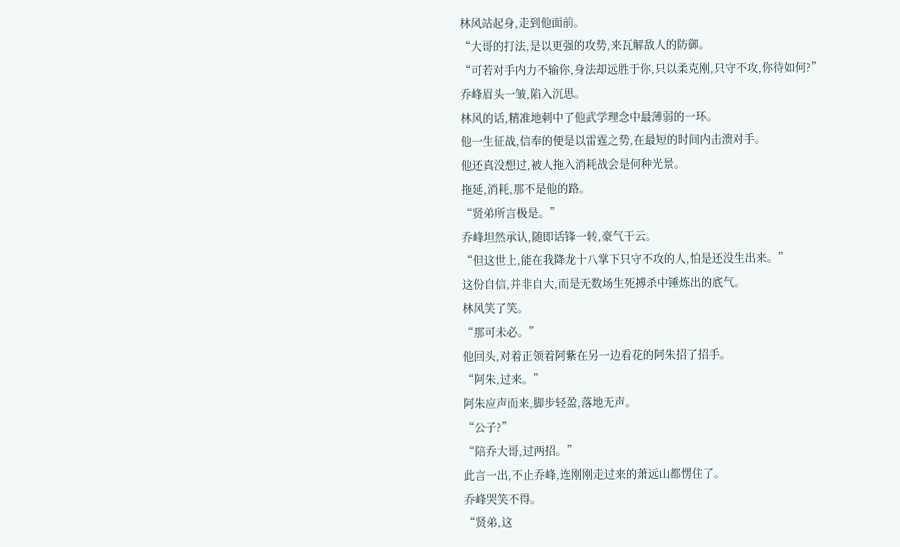林风站起身,走到他面前。
“大哥的打法,是以更强的攻势,来瓦解敌人的防御。
“可若对手内力不输你,身法却远胜于你,只以柔克刚,只守不攻,你待如何?”
乔峰眉头一皱,陷入沉思。
林风的话,精准地刺中了他武学理念中最薄弱的一环。
他一生征战,信奉的便是以雷霆之势,在最短的时间内击溃对手。
他还真没想过,被人拖入消耗战会是何种光景。
拖延,消耗,那不是他的路。
“贤弟所言极是。”
乔峰坦然承认,随即话锋一转,豪气干云。
“但这世上,能在我降龙十八掌下只守不攻的人,怕是还没生出来。”
这份自信,并非自大,而是无数场生死搏杀中锤炼出的底气。
林风笑了笑。
“那可未必。”
他回头,对着正领着阿紫在另一边看花的阿朱招了招手。
“阿朱,过来。”
阿朱应声而来,脚步轻盈,落地无声。
“公子?”
“陪乔大哥,过两招。”
此言一出,不止乔峰,连刚刚走过来的萧远山都愣住了。
乔峰哭笑不得。
“贤弟,这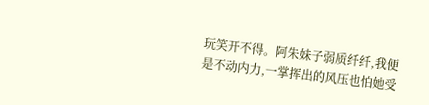玩笑开不得。阿朱妹子弱质纤纤,我便是不动内力,一掌挥出的风压也怕她受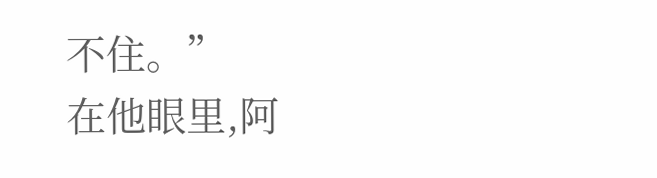不住。”
在他眼里,阿